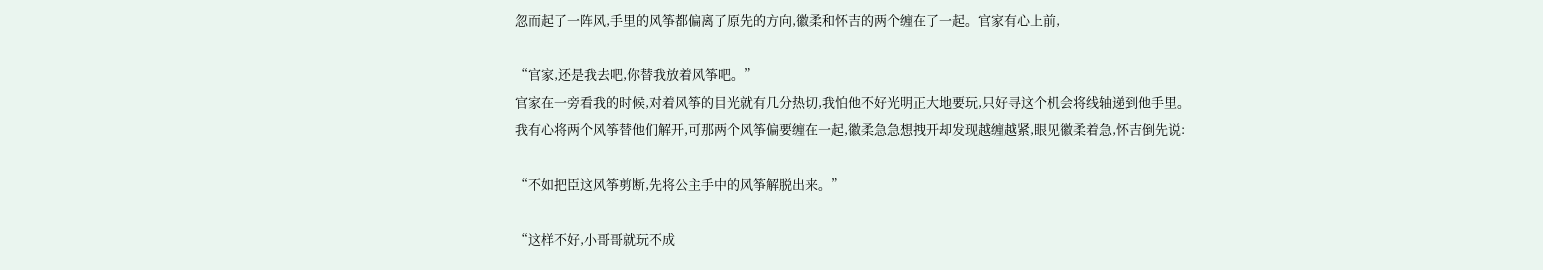忽而起了一阵风,手里的风筝都偏离了原先的方向,徽柔和怀吉的两个缠在了一起。官家有心上前,

“官家,还是我去吧,你替我放着风筝吧。”
官家在一旁看我的时候,对着风筝的目光就有几分热切,我怕他不好光明正大地要玩,只好寻这个机会将线轴递到他手里。
我有心将两个风筝替他们解开,可那两个风筝偏要缠在一起,徽柔急急想拽开却发现越缠越紧,眼见徽柔着急,怀吉倒先说:

“不如把臣这风筝剪断,先将公主手中的风筝解脱出来。”

“这样不好,小哥哥就玩不成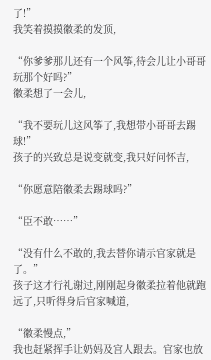了!”
我笑着摸摸徽柔的发顶,

“你爹爹那儿还有一个风筝,待会儿让小哥哥玩那个好吗?”
徽柔想了一会儿,

“我不要玩儿这风筝了,我想带小哥哥去踢球!”
孩子的兴致总是说变就变,我只好问怀吉,

“你愿意陪徽柔去踢球吗?”

“臣不敢……”

“没有什么不敢的,我去替你请示官家就是了。”
孩子这才行礼谢过,刚刚起身徽柔拉着他就跑远了,只听得身后官家喊道,

“徽柔慢点,”
我也赶紧挥手让奶妈及宫人跟去。官家也放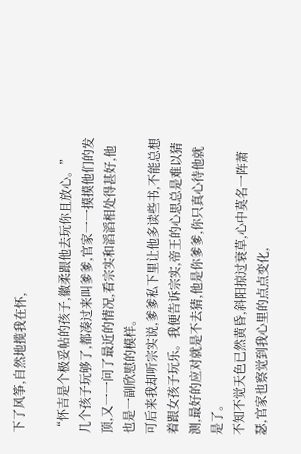下了风筝,自然地揽我在怀,

“怀吉是个极妥帖的孩子,徽柔跟他去玩你且放心。”
几个孩子玩够了,都凑过来叫爹爹,官家一一摸摸他们的发顶,又一一问了最近的情况,看宗实和滔滔相处得甚好,他也是一副欣慰的模样。
可后来我却听宗实说,爹爹私下里让他多读些书,不能总想着跟女孩子玩乐。我便告诉宗实,帝王的心思总是难以猜测,最好的应对就是不去猜,他是你爹爹,你只真心待他就是了。
不知不觉天色已然黄昏,斜阳掠过衰草,心中莫名一阵萧瑟,官家也察觉到我心里的点点变化,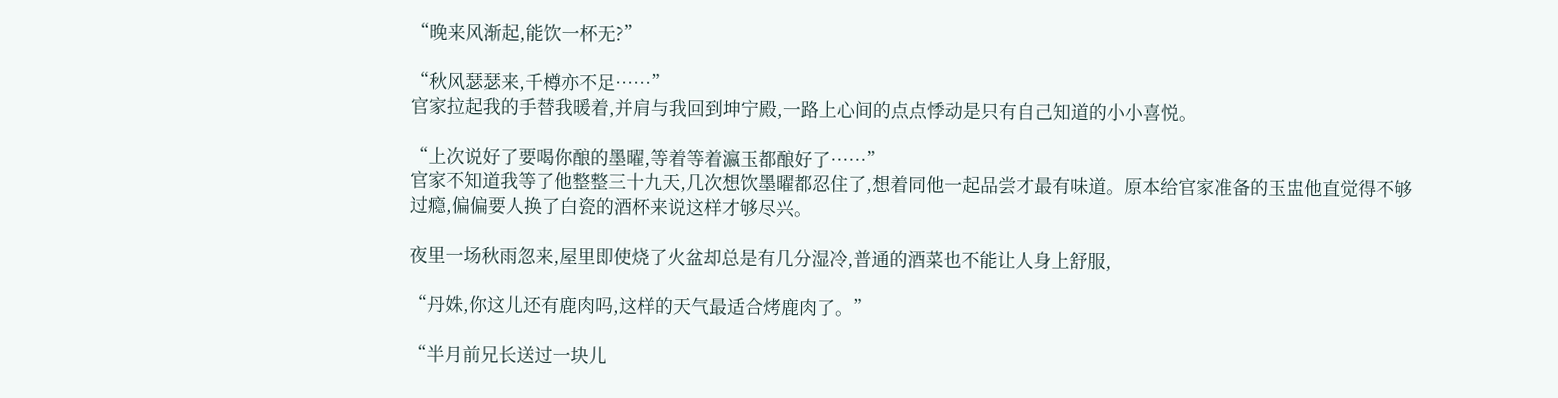“晚来风渐起,能饮一杯无?”

“秋风瑟瑟来,千樽亦不足……”
官家拉起我的手替我暖着,并肩与我回到坤宁殿,一路上心间的点点悸动是只有自己知道的小小喜悦。

“上次说好了要喝你酿的墨曜,等着等着瀛玉都酿好了……”
官家不知道我等了他整整三十九天,几次想饮墨曜都忍住了,想着同他一起品尝才最有味道。原本给官家准备的玉盅他直觉得不够过瘾,偏偏要人换了白瓷的酒杯来说这样才够尽兴。

夜里一场秋雨忽来,屋里即使烧了火盆却总是有几分湿冷,普通的酒菜也不能让人身上舒服,

“丹姝,你这儿还有鹿肉吗,这样的天气最适合烤鹿肉了。”

“半月前兄长送过一块儿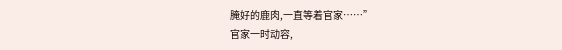腌好的鹿肉,一直等着官家……”
官家一时动容,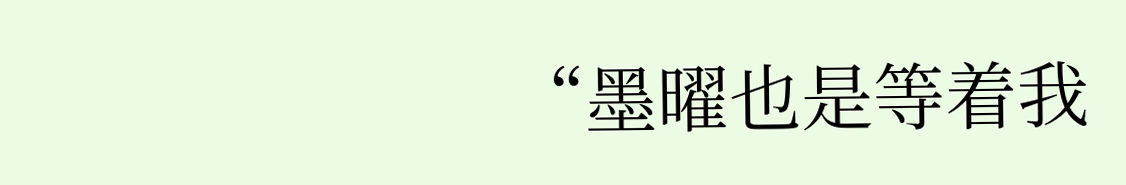“墨曜也是等着我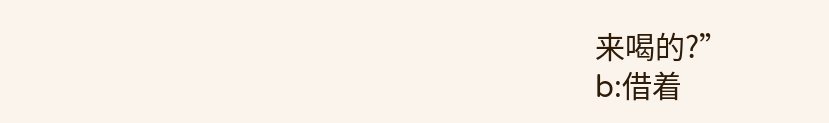来喝的?”
b:借着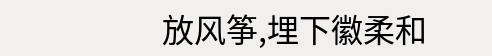放风筝,埋下徽柔和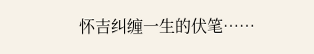怀吉纠缠一生的伏笔……